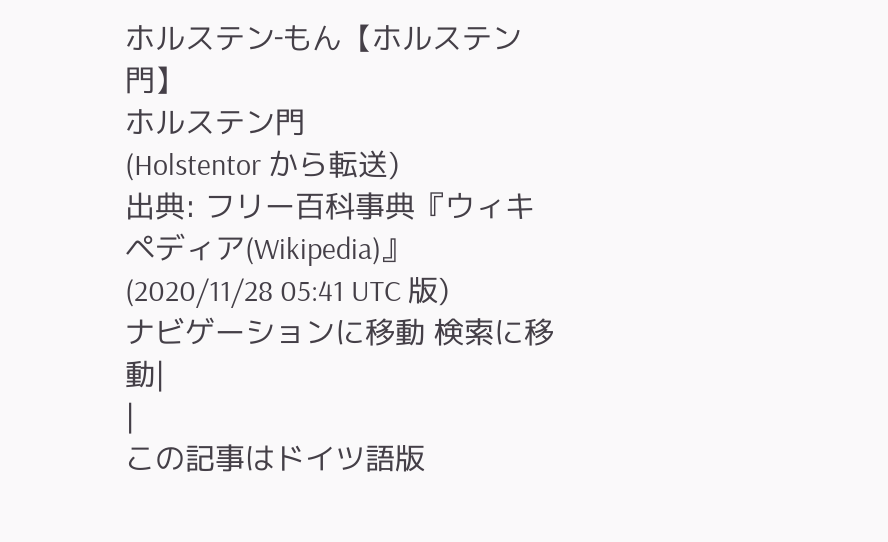ホルステン‐もん【ホルステン門】
ホルステン門
(Holstentor から転送)
出典: フリー百科事典『ウィキペディア(Wikipedia)』 (2020/11/28 05:41 UTC 版)
ナビゲーションに移動 検索に移動|
|
この記事はドイツ語版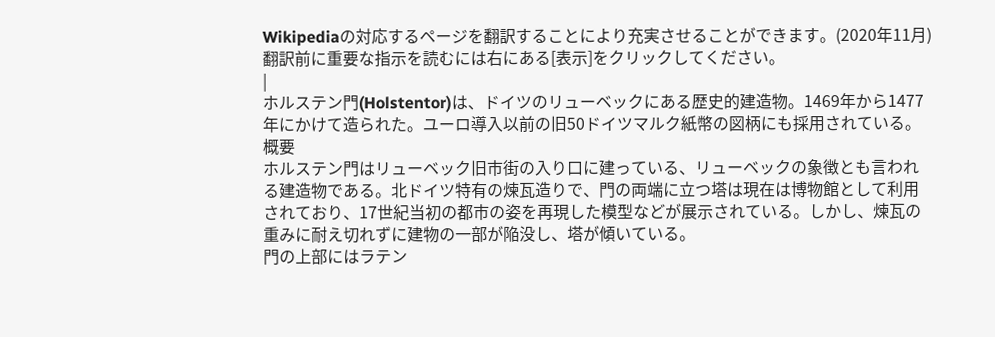Wikipediaの対応するページを翻訳することにより充実させることができます。(2020年11月)
翻訳前に重要な指示を読むには右にある[表示]をクリックしてください。
|
ホルステン門(Holstentor)は、ドイツのリューベックにある歴史的建造物。1469年から1477年にかけて造られた。ユーロ導入以前の旧50ドイツマルク紙幣の図柄にも採用されている。
概要
ホルステン門はリューベック旧市街の入り口に建っている、リューベックの象徴とも言われる建造物である。北ドイツ特有の煉瓦造りで、門の両端に立つ塔は現在は博物館として利用されており、17世紀当初の都市の姿を再現した模型などが展示されている。しかし、煉瓦の重みに耐え切れずに建物の一部が陥没し、塔が傾いている。
門の上部にはラテン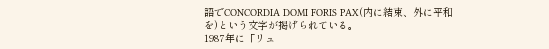語でCONCORDIA DOMI FORIS PAX(内に結束、外に平和を)という文字が掲げられている。
1987年に「リュ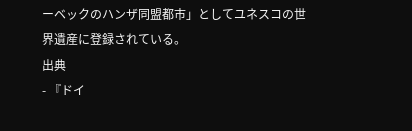ーベックのハンザ同盟都市」としてユネスコの世界遺産に登録されている。
出典
- 『ドイ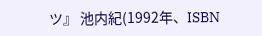ツ』 池内紀(1992年、ISBN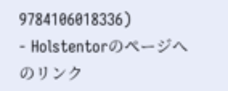9784106018336)
- Holstentorのページへのリンク